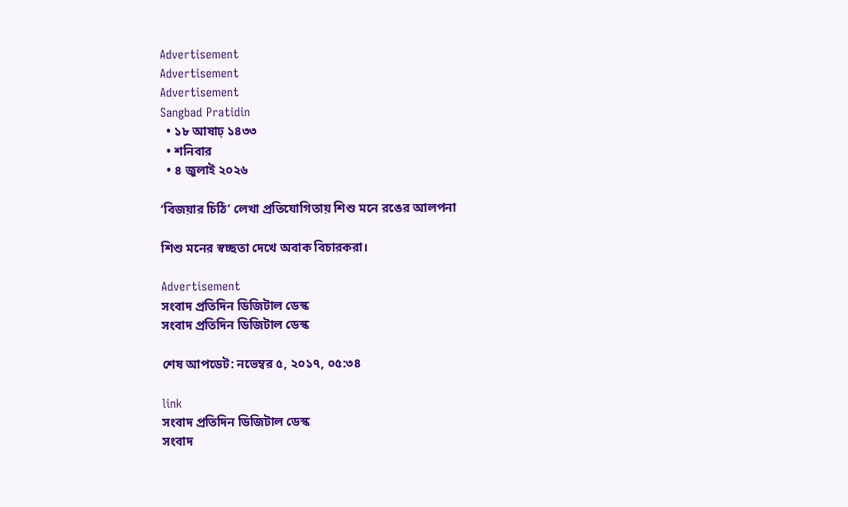Advertisement
Advertisement
Advertisement
Sangbad Pratidin
  • ১৮ আষাঢ় ১৪৩৩
  • শনিবার
  • ৪ জুলাই ২০২৬

‘বিজয়ার চিঠি’ লেখা প্রতিযোগিতায় শিশু মনে রঙের আলপনা

শিশু মনের স্বচ্ছতা দেখে অবাক বিচারকরা।

Advertisement
সংবাদ প্রতিদিন ডিজিটাল ডেস্ক
সংবাদ প্রতিদিন ডিজিটাল ডেস্ক

শেষ আপডেট: নভেম্বর ৫, ২০১৭, ০৫:৩৪

link
সংবাদ প্রতিদিন ডিজিটাল ডেস্ক
সংবাদ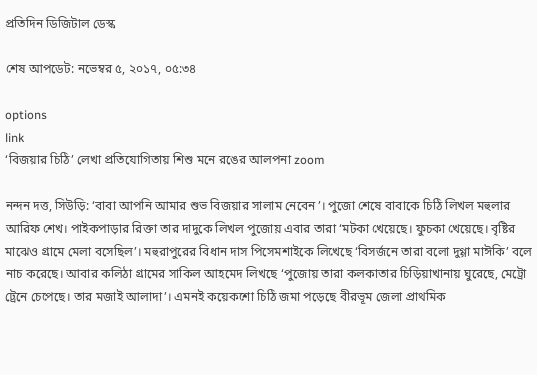প্রতিদিন ডিজিটাল ডেস্ক

শেষ আপডেট: নভেম্বর ৫, ২০১৭, ০৫:৩৪

options
link
‘বিজয়ার চিঠি’ লেখা প্রতিযোগিতায় শিশু মনে রঙের আলপনা zoom

নন্দন দত্ত, সিউড়ি: ‘বাবা আপনি আমার শুভ বিজয়ার সালাম নেবেন’। পুজো শেষে বাবাকে চিঠি লিখল মহুলার আরিফ শেখ। পাইকপাড়ার রিক্তা তার দাদুকে লিখল পুজোয় এবার তারা ‘মটকা খেয়েছে। ফুচকা খেয়েছে। বৃষ্টির মাঝেও গ্রামে মেলা বসেছিল’। মহুরাপুরের বিধান দাস পিসেমশাইকে লিখেছে ‘বিসর্জনে তারা বলো দুগ্গা মাঈকি’ বলে নাচ করেছে। আবার কলিঠা গ্রামের সাকিল আহমেদ লিখছে ‘পুজোয় তারা কলকাতার চিড়িয়াখানায় ঘুরেছে, মেট্রো ট্রেনে চেপেছে। তার মজাই আলাদা’। এমনই কয়েকশো চিঠি জমা পড়েছে বীরভূম জেলা প্রাথমিক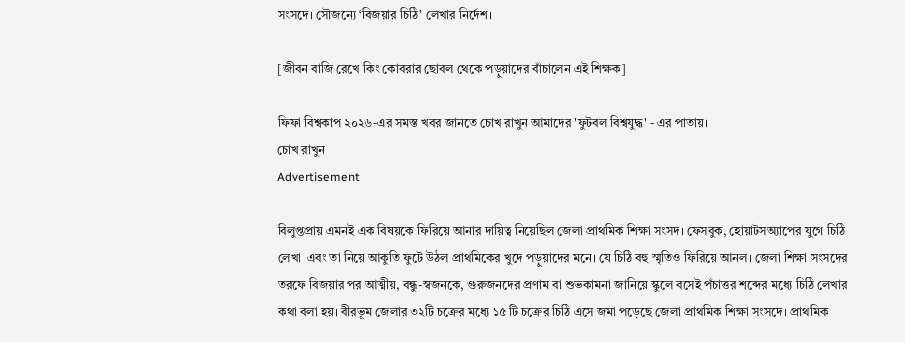সংসদে। সৌজন্যে ‘বিজয়ার চিঠি’ লেখার নির্দেশ।

[জীবন বাজি রেখে কিং কোবরার ছোবল থেকে পড়ুয়াদের বাঁচালেন এই শিক্ষক]

ফিফা বিশ্বকাপ ২০২৬-এর সমস্ত খবর জানতে চোখ রাখুন আমাদের 'ফুটবল বিশ্বযুদ্ধ' - এর পাতায়।
চোখ রাখুন
Advertisement

বিলুপ্তপ্রায় এমনই এক বিষয়কে ফিরিয়ে আনার দায়িত্ব নিয়েছিল জেলা প্রাথমিক শিক্ষা সংসদ। ফেসবুক, হোয়াটসঅ্যাপের যুগে চিঠি লেখা  এবং তা নিয়ে আকুতি ফুটে উঠল প্রাথমিকের খুদে পড়ুয়াদের মনে। যে চিঠি বহু স্মৃতিও ফিরিয়ে আনল। জেলা শিক্ষা সংসদের তরফে বিজয়ার পর আত্মীয়, বন্ধু-স্বজনকে, গুরুজনদের প্রণাম বা শুভকামনা জানিয়ে স্কুলে বসেই পঁচাত্তর শব্দের মধ্যে চিঠি লেখার কথা বলা হয়। বীরভূম জেলার ৩২টি চক্রের মধ্যে ১৫ টি চক্রের চিঠি এসে জমা পড়েছে জেলা প্রাথমিক শিক্ষা সংসদে। প্রাথমিক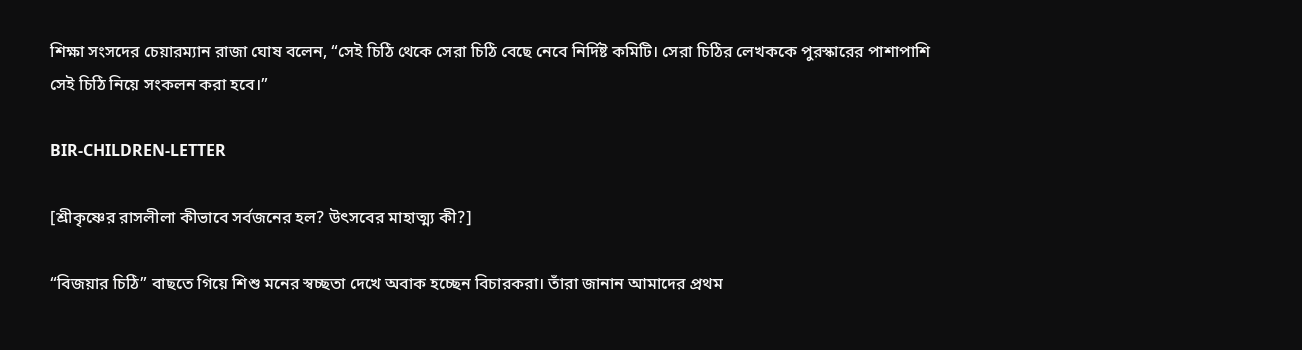শিক্ষা সংসদের চেয়ারম্যান রাজা ঘোষ বলেন, “সেই চিঠি থেকে সেরা চিঠি বেছে নেবে নির্দিষ্ট কমিটি। সেরা চিঠির লেখককে পুরস্কারের পাশাপাশি সেই চিঠি নিয়ে সংকলন করা হবে।”

BIR-CHILDREN-LETTER

[শ্রীকৃষ্ণের রাসলীলা কীভাবে সর্বজনের হল? উৎসবের মাহাত্ম্য কী?]

“বিজয়ার চিঠি” বাছতে গিয়ে শিশু মনের স্বচ্ছতা দেখে অবাক হচ্ছেন বিচারকরা। তাঁরা জানান আমাদের প্রথম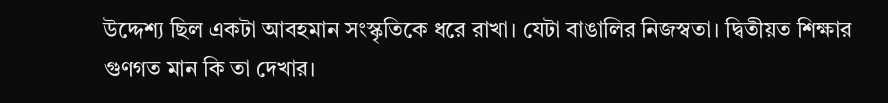উদ্দেশ্য ছিল একটা আবহমান সংস্কৃতিকে ধরে রাখা। যেটা বাঙালির নিজস্বতা। দ্বিতীয়ত শিক্ষার গুণগত মান কি তা দেখার।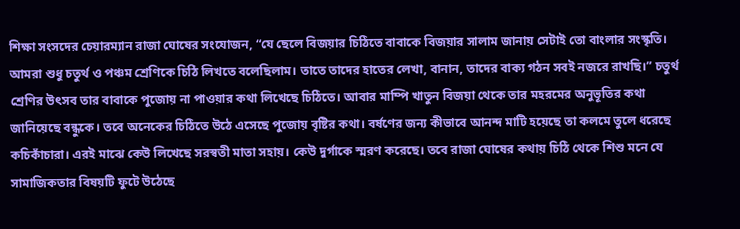শিক্ষা সংসদের চেয়ারম্যান রাজা ঘোষের সংযোজন, “যে ছেলে বিজয়ার চিঠিতে বাবাকে বিজয়ার সালাম জানায় সেটাই তো বাংলার সংস্কৃতি। আমরা শুধু চতুর্থ ও পঞ্চম শ্রেণিকে চিঠি লিখতে বলেছিলাম। তাতে তাদের হাতের লেখা, বানান, তাদের বাক্য গঠন সবই নজরে রাখছি।” চতুর্থ শ্রেণির উৎসব তার বাবাকে পুজোয় না পাওয়ার কথা লিখেছে চিঠিতে। আবার মাম্পি খাতুন বিজয়া থেকে তার মহরমের অনুভূতির কথা জানিয়েছে বন্ধুকে। তবে অনেকের চিঠিতে উঠে এসেছে পুজোয় বৃষ্টির কথা। বর্ষণের জন্য কীভাবে আনন্দ মাটি হয়েছে তা কলমে তুলে ধরেছে কচিকাঁচারা। এরই মাঝে কেউ লিখেছে সরস্বতী মাতা সহায়। কেউ দুর্গাকে স্মরণ করেছে। তবে রাজা ঘোষের কথায় চিঠি থেকে শিশু মনে যে সামাজিকতার বিষয়টি ফুটে উঠেছে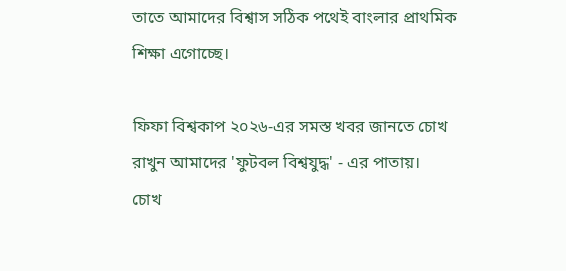তাতে আমাদের বিশ্বাস সঠিক পথেই বাংলার প্রাথমিক শিক্ষা এগোচ্ছে।

ফিফা বিশ্বকাপ ২০২৬-এর সমস্ত খবর জানতে চোখ রাখুন আমাদের 'ফুটবল বিশ্বযুদ্ধ' - এর পাতায়।
চোখ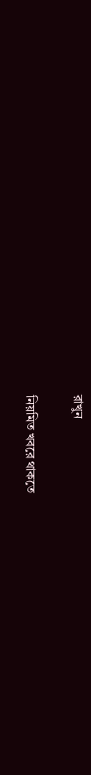রাখুন

নিয়মিত খবরে থাকতে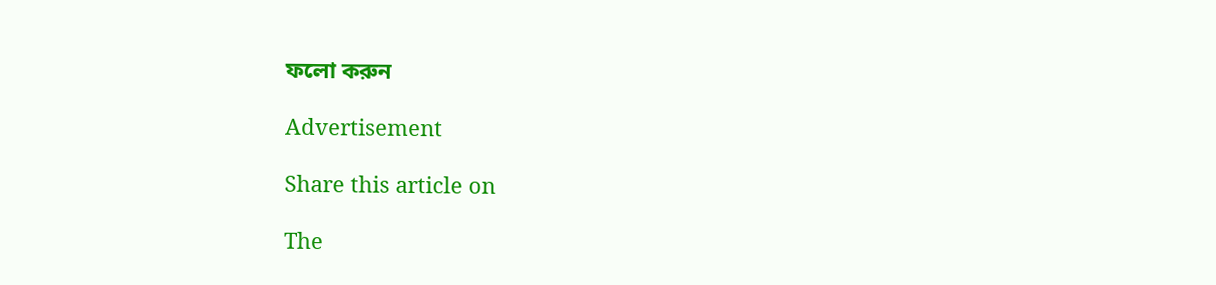ফলো করুন

Advertisement

Share this article on

The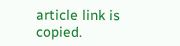article link is copied.